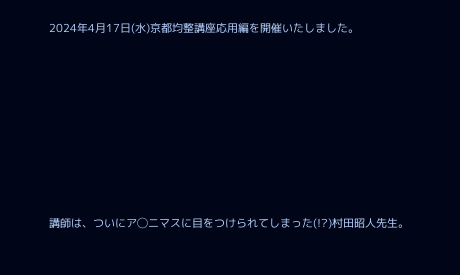2024年4月17日(水)京都均整講座応用編を開催いたしました。









講師は、ついにア◯ニマスに目をつけられてしまった(!?)村田昭人先生。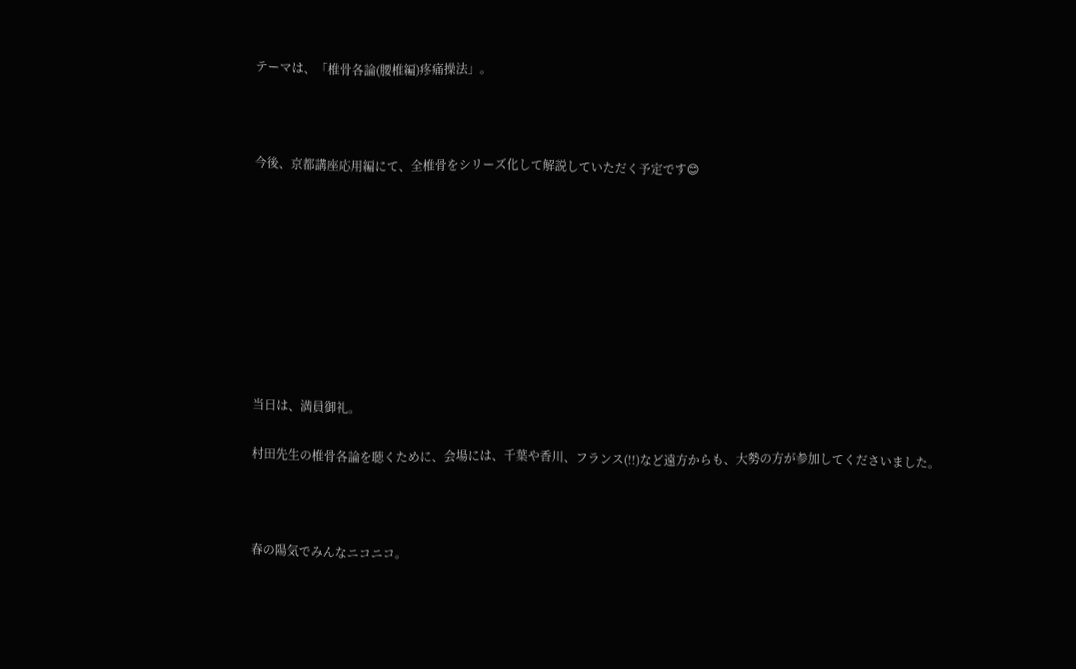テーマは、「椎骨各論(腰椎編)疼痛操法」。



今後、京都講座応用編にて、全椎骨をシリーズ化して解説していただく予定です😊









当日は、満員御礼。

村田先生の椎骨各論を聴くために、会場には、千葉や香川、フランス(!!)など遠方からも、大勢の方が参加してくださいました。



春の陽気でみんなニコニコ。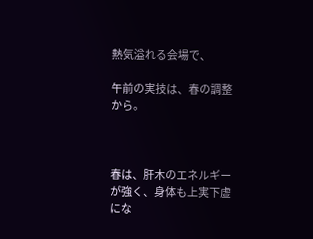熱気溢れる会場で、

午前の実技は、春の調整から。



春は、肝木のエネルギーが強く、身体も上実下虚にな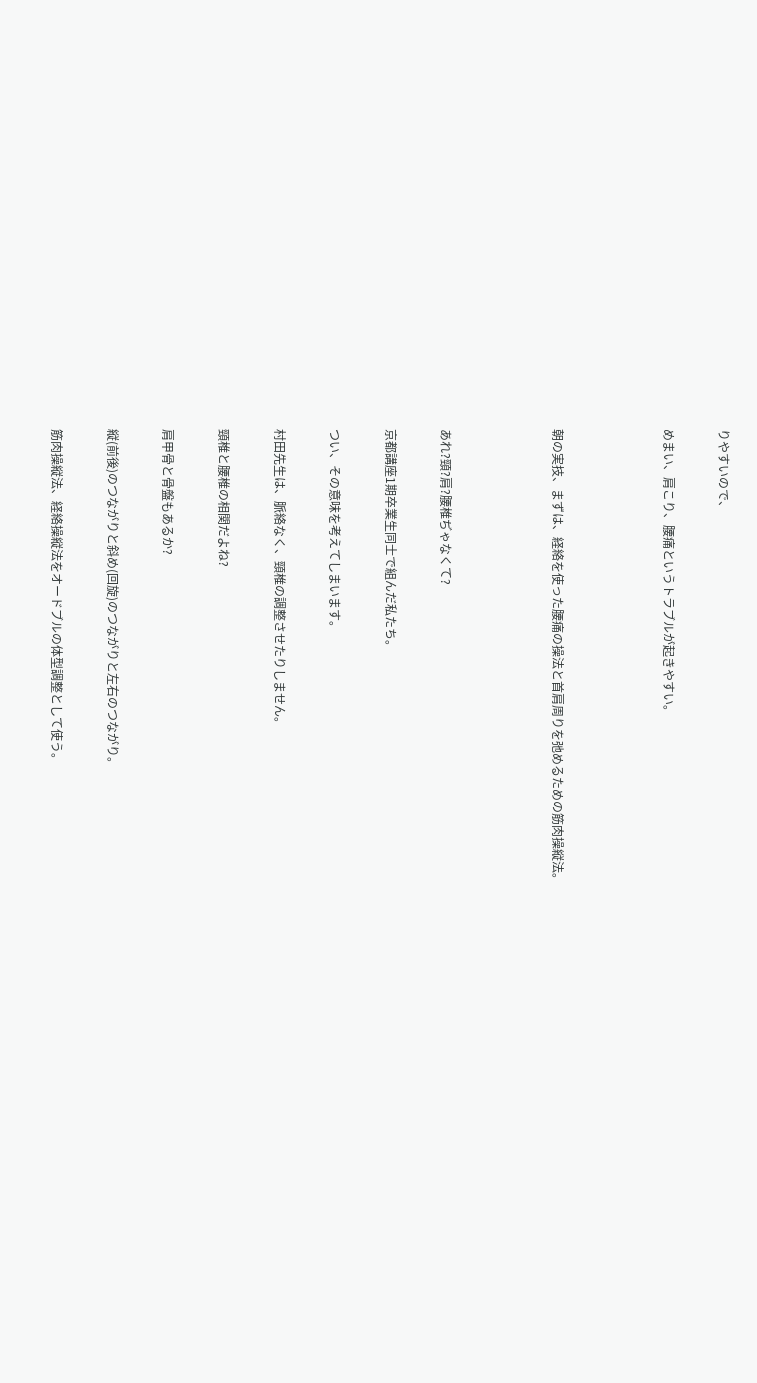りやすいので、

めまい、肩こり、腰痛というトラブルが起きやすい。



朝の実技、まずは、経絡を使った腰痛の操法と首肩周りを弛めるための筋肉操縦法。



あれ?頸?肩?腰椎ぢゃなくて?

京都講座1期卒業生同士で組んだ私たち。

つい、その意味を考えてしまいます。

村田先生は、脈絡なく、頸椎の調整させたりしません。

頸椎と腰椎の相関だよね?

肩甲骨と骨盤もあるか?

縦(前後)のつながりと斜め(回旋)のつながりと左右のつながり。

筋肉操縦法、経絡操縦法をオードブルの体型調整として使う。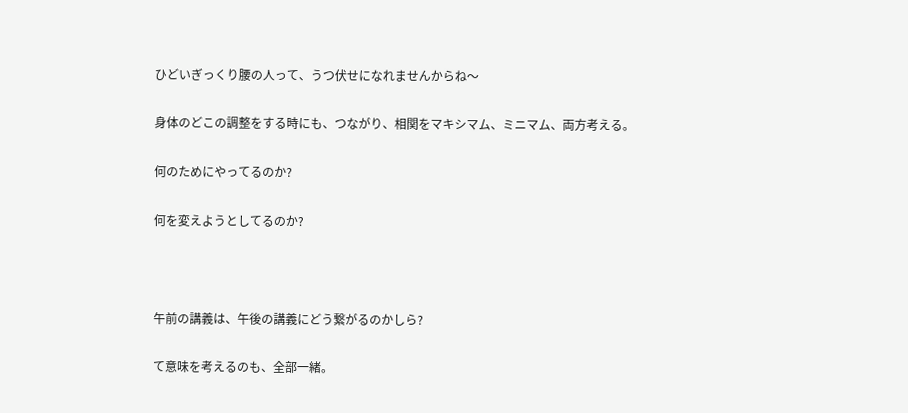ひどいぎっくり腰の人って、うつ伏せになれませんからね〜

身体のどこの調整をする時にも、つながり、相関をマキシマム、ミニマム、両方考える。

何のためにやってるのか?

何を変えようとしてるのか?



午前の講義は、午後の講義にどう繋がるのかしら?

て意味を考えるのも、全部一緒。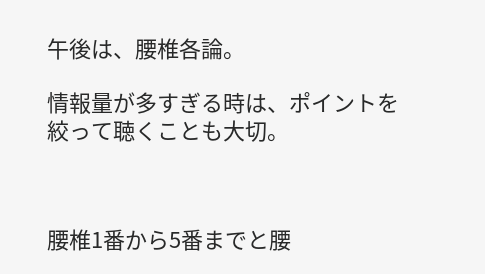午後は、腰椎各論。

情報量が多すぎる時は、ポイントを絞って聴くことも大切。



腰椎1番から5番までと腰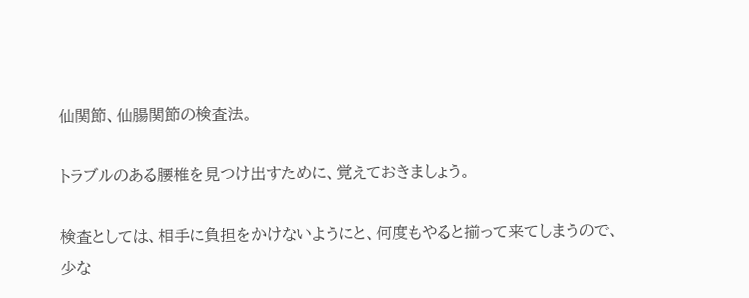仙関節、仙腸関節の検査法。

トラブルのある腰椎を見つけ出すために、覚えておきましょう。

検査としては、相手に負担をかけないようにと、何度もやると揃って来てしまうので、少な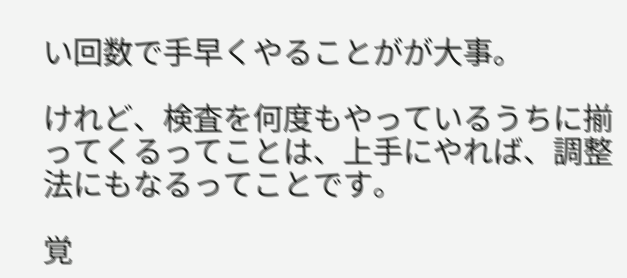い回数で手早くやることがが大事。

けれど、検査を何度もやっているうちに揃ってくるってことは、上手にやれば、調整法にもなるってことです。

覚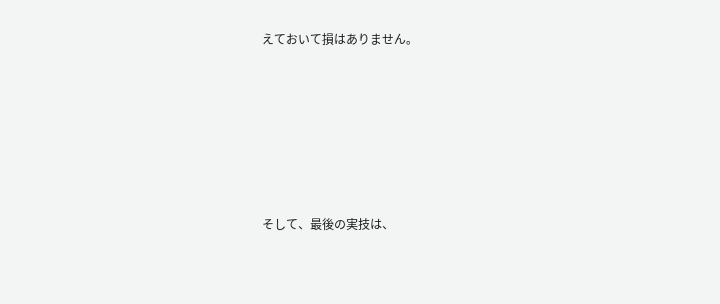えておいて損はありません。







そして、最後の実技は、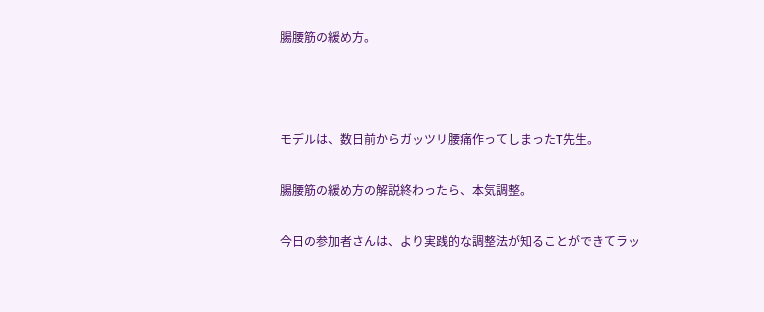腸腰筋の緩め方。



モデルは、数日前からガッツリ腰痛作ってしまったT先生。

腸腰筋の緩め方の解説終わったら、本気調整。

今日の参加者さんは、より実践的な調整法が知ることができてラッ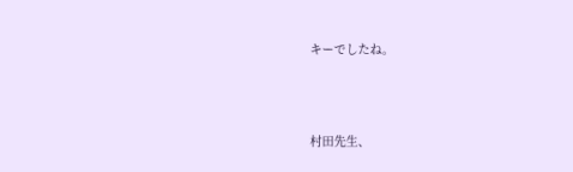キーでしたね。



村田先生、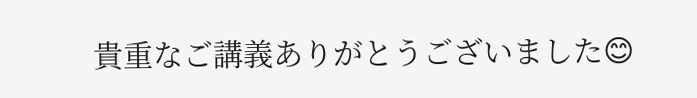貴重なご講義ありがとうございました😊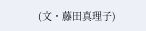(文・藤田真理子)